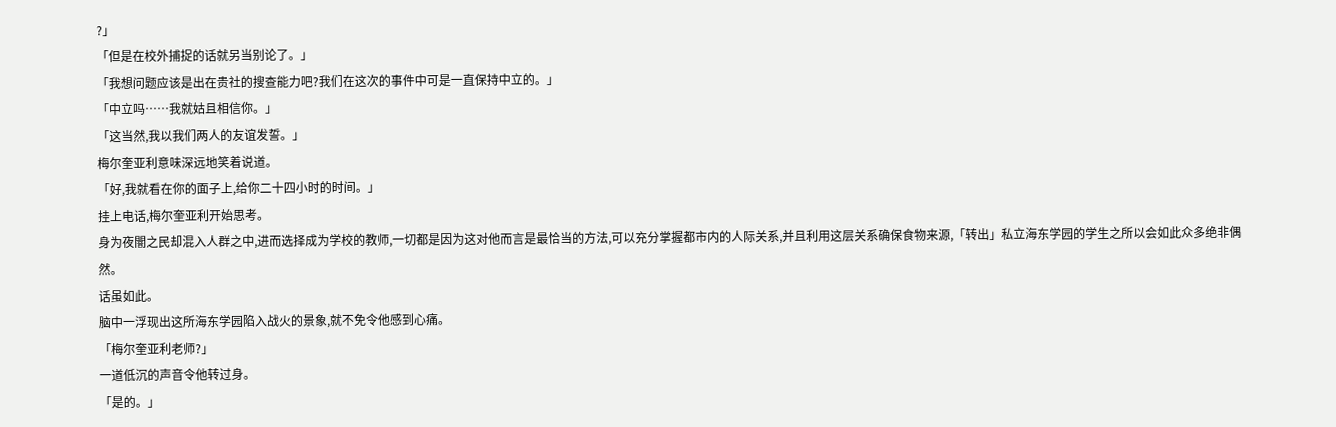?」
「但是在校外捕捉的话就另当别论了。」
「我想问题应该是出在贵社的搜查能力吧?我们在这次的事件中可是一直保持中立的。」
「中立吗……我就姑且相信你。」
「这当然,我以我们两人的友谊发誓。」
梅尔奎亚利意味深远地笑着说道。
「好,我就看在你的面子上,给你二十四小时的时间。」
挂上电话,梅尔奎亚利开始思考。
身为夜闇之民却混入人群之中,进而选择成为学校的教师,一切都是因为这对他而言是最恰当的方法,可以充分掌握都市内的人际关系,并且利用这层关系确保食物来源,「转出」私立海东学园的学生之所以会如此众多绝非偶然。
话虽如此。
脑中一浮现出这所海东学园陷入战火的景象,就不免令他感到心痛。
「梅尔奎亚利老师?」
一道低沉的声音令他转过身。
「是的。」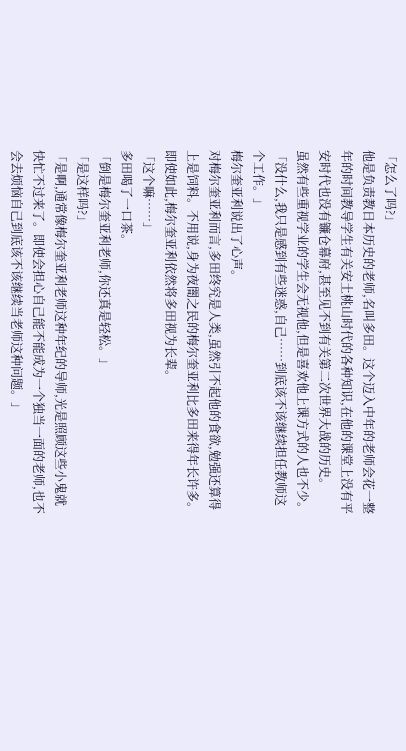「怎么了吗?」
他是负责教日本历史的老师,名叫多田。这个迈入中年的老师会花一整年的时间教导学生有关安土桃山时代的各种知识,在他的课堂上没有平安时代也没有镰仓幕府,甚至见不到有关第二次世界大战的历史。
虽然有些重视学业的学生会无视他,但是喜欢他上课方式的人也不少。
「没什么,我只是感到有些迷惑,自己……到底该不该继续担任教师这个工作。」
梅尔奎亚利说出了心声。
对梅尔奎亚利而言,多田终究是人类,虽然引不起他的食欲,勉强还算得上是饲料。不用说,身为夜闇之民的梅尔奎亚利比多田来得年长许多。
即使如此,梅尔奎亚利依然将多田视为长辈。
「这个嘛……」
多田喝了一口茶。
「倒是梅尔奎亚利老师,你还真是轻松。」
「是这样吗?」
「是啊,通常像梅尔奎亚利老师这种年纪的导师,光是照顾这些小鬼就快忙不过来了。即使会担心自己能不能成为一个独当一面的老师,也不会去烦恼自己到底该不该继续当老师这种问题。」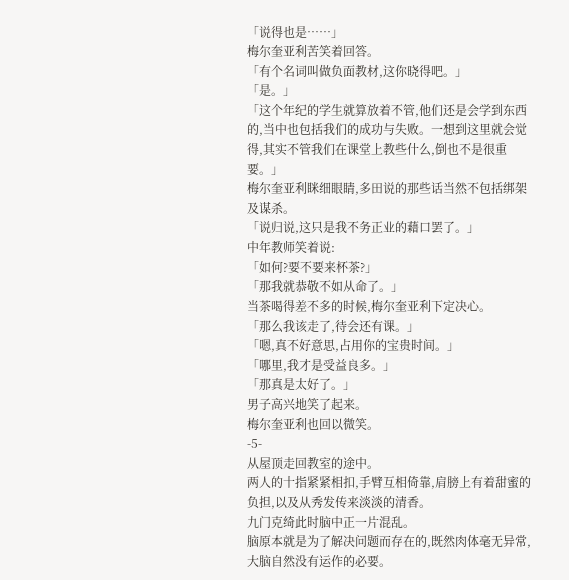「说得也是……」
梅尔奎亚利苦笑着回答。
「有个名词叫做负面教材,这你晓得吧。」
「是。」
「这个年纪的学生就算放着不管,他们还是会学到东西的,当中也包括我们的成功与失败。一想到这里就会觉得,其实不管我们在课堂上教些什么,倒也不是很重要。」
梅尔奎亚利眯细眼睛,多田说的那些话当然不包括绑架及谋杀。
「说归说,这只是我不务正业的藉口罢了。」
中年教师笑着说:
「如何?要不要来杯茶?」
「那我就恭敬不如从命了。」
当茶喝得差不多的时候,梅尔奎亚利下定决心。
「那么我该走了,待会还有课。」
「嗯,真不好意思,占用你的宝贵时间。」
「哪里,我才是受益良多。」
「那真是太好了。」
男子高兴地笑了起来。
梅尔奎亚利也回以微笑。
-5-
从屋顶走回教室的途中。
两人的十指紧紧相扣,手臂互相倚靠,肩膀上有着甜蜜的负担,以及从秀发传来淡淡的清香。
九门克绮此时脑中正一片混乱。
脑原本就是为了解决问题而存在的,既然肉体毫无异常,大脑自然没有运作的必要。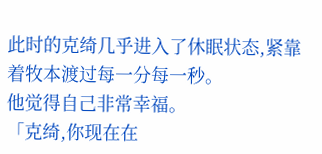此时的克绮几乎进入了休眠状态,紧靠着牧本渡过每一分每一秒。
他觉得自己非常幸福。
「克绮,你现在在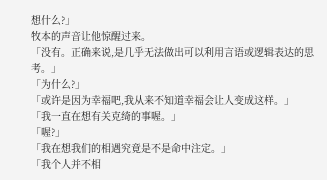想什么?」
牧本的声音让他惊醒过来。
「没有。正确来说,是几乎无法做出可以利用言语或逻辑表达的思考。」
「为什么?」
「或许是因为幸福吧,我从来不知道幸福会让人变成这样。」
「我一直在想有关克绮的事喔。」
「喔?」
「我在想我们的相遇究竟是不是命中注定。」
「我个人并不相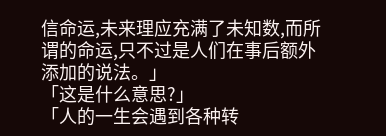信命运,未来理应充满了未知数,而所谓的命运,只不过是人们在事后额外添加的说法。」
「这是什么意思?」
「人的一生会遇到各种转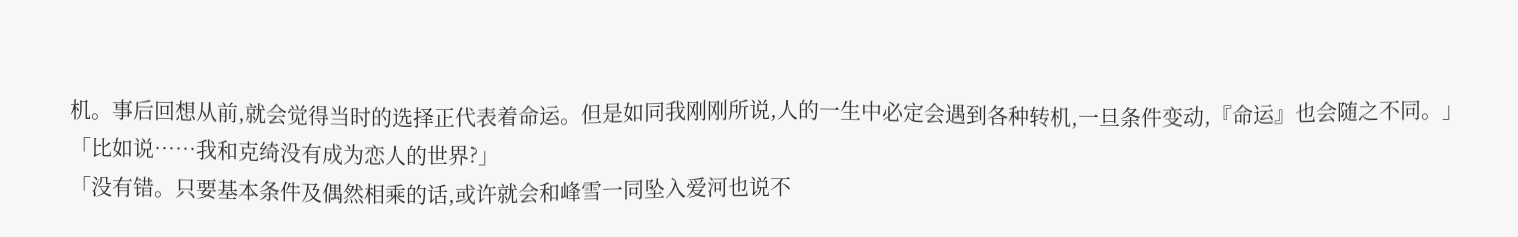机。事后回想从前,就会觉得当时的选择正代表着命运。但是如同我刚刚所说,人的一生中必定会遇到各种转机,一旦条件变动,『命运』也会随之不同。」
「比如说……我和克绮没有成为恋人的世界?」
「没有错。只要基本条件及偶然相乘的话,或许就会和峰雪一同坠入爱河也说不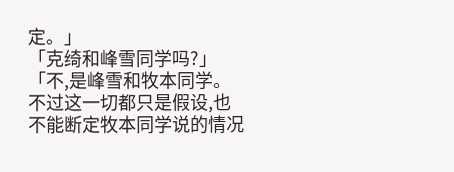定。」
「克绮和峰雪同学吗?」
「不,是峰雪和牧本同学。不过这一切都只是假设,也不能断定牧本同学说的情况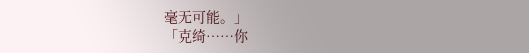毫无可能。」
「克绮……你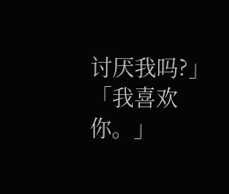讨厌我吗?」
「我喜欢你。」